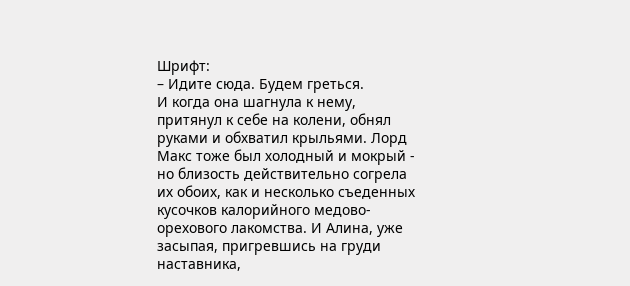Шрифт:
– Идите сюда. Будем греться.
И когда она шагнула к нему, притянул к себе на колени, обнял руками и обхватил крыльями. Лорд Макс тоже был холодный и мокрый - но близость действительно согрела их обоих, как и несколько съеденных кусочков калорийного медово-орехового лакомства. И Алина, уже засыпая, пригревшись на груди наставника,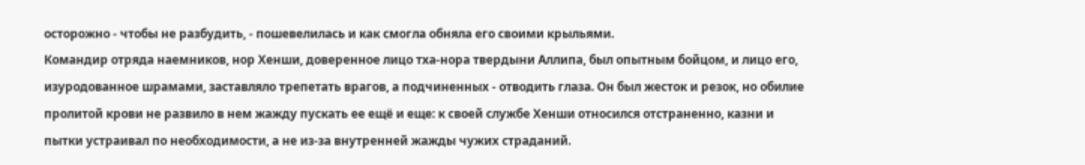осторожно - чтобы не разбудить, - пошевелилась и как смогла обняла его своими крыльями.
Командир отряда наемников, нор Хенши, доверенное лицо тха-нора твердыни Аллипа, был опытным бойцом, и лицо его, изуродованное шрамами, заставляло трепетать врагов, а подчиненных - отводить глаза. Он был жесток и резок, но обилие пролитой крови не развило в нем жажду пускать ее ещё и еще: к своей службе Хенши относился отстраненно, казни и пытки устраивал по необходимости, а не из-за внутренней жажды чужих страданий.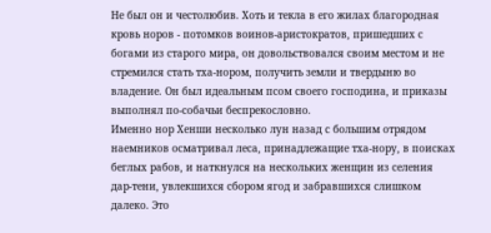Не был он и честолюбив. Хоть и текла в его жилах благородная кровь норов - потомков воинов-аристократов, пришедших с богами из старого мира, он довольствовался своим местом и не стремился стать тха-нором, получить земли и твердыню во владение. Он был идеальным псом своего господина, и приказы выполнял по-собачьи беспрекословно.
Именно нор Хенши несколько лун назад с большим отрядом наемников осматривал леса, принадлежащие тха-нору, в поисках беглых рабов, и наткнулся на нескольких женщин из селения дар-тени, увлекшихся сбором ягод и забравшихся слишком далеко. Это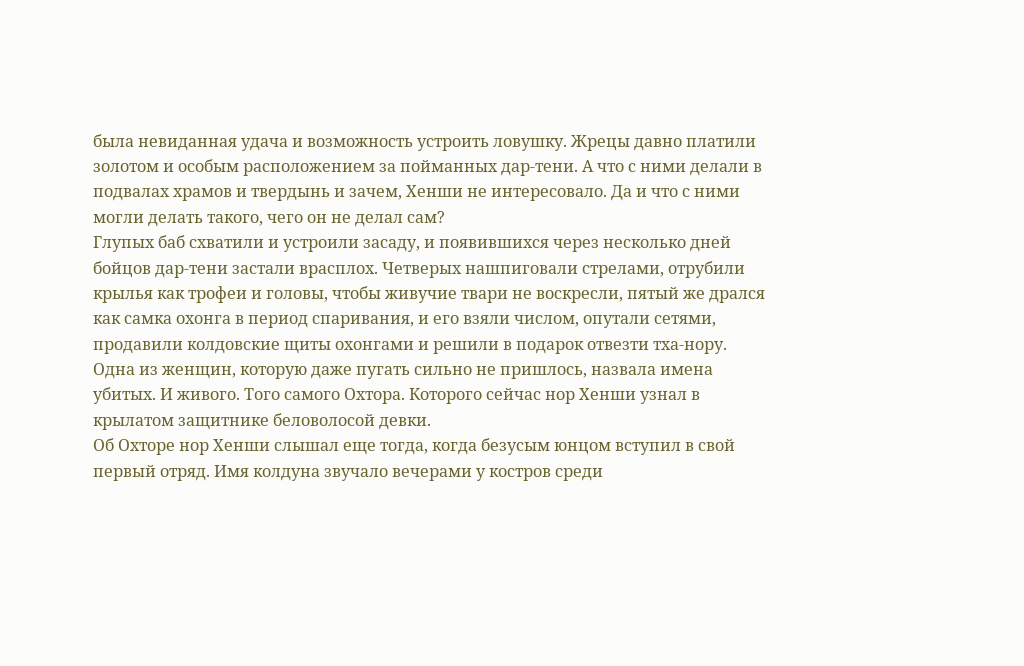была невиданная удача и возможность устроить ловушку. Жрецы давно платили золотом и особым расположением за пойманных дар-тени. А что с ними делали в подвалах храмов и твердынь и зачем, Хенши не интересовало. Да и что с ними могли делать такого, чего он не делал сам?
Глупых баб схватили и устроили засаду, и появившихся через несколько дней бойцов дар-тени застали врасплох. Четверых нашпиговали стрелами, отрубили крылья как трофеи и головы, чтобы живучие твари не воскресли, пятый же дрался как самка охонга в период спаривания, и его взяли числом, опутали сетями, продавили колдовские щиты охонгами и решили в подарок отвезти тха-нору. Одна из женщин, которую даже пугать сильно не пришлось, назвала имена убитых. И живого. Того самого Охтора. Которого сейчас нор Хенши узнал в крылатом защитнике беловолосой девки.
Об Охторе нор Хенши слышал еще тогда, когда безусым юнцом вступил в свой первый отряд. Имя колдуна звучало вечерами у костров среди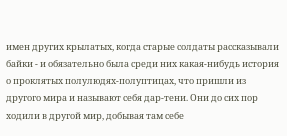имен других крылатых, когда старые солдаты рассказывали байки - и обязательно была среди них какая-нибудь история о проклятых полулюдях-полуптицах, что пришли из другого мира и называют себя дар-тени. Они до сих пор ходили в другой мир, добывая там себе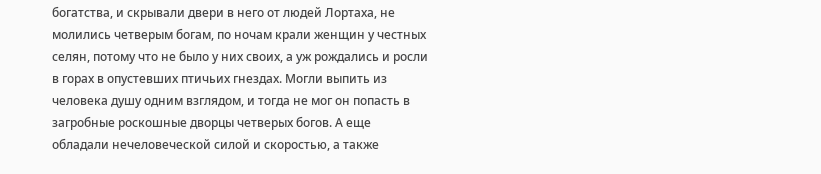богатства, и скрывали двери в него от людей Лортаха, не молились четверым богам, по ночам крали женщин у честных селян, потому что не было у них своих, а уж рождались и росли в горах в опустевших птичьих гнездах. Могли выпить из человека душу одним взглядом, и тогда не мог он попасть в загробные роскошные дворцы четверых богов. А еще обладали нечеловеческой силой и скоростью, а также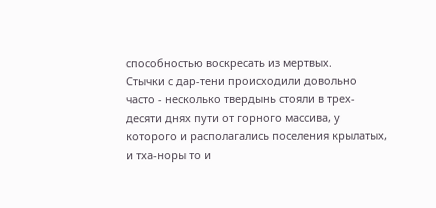способностью воскресать из мертвых.
Стычки с дар-тени происходили довольно часто - несколько твердынь стояли в трех-десяти днях пути от горного массива, у которого и располагались поселения крылатых, и тха-норы то и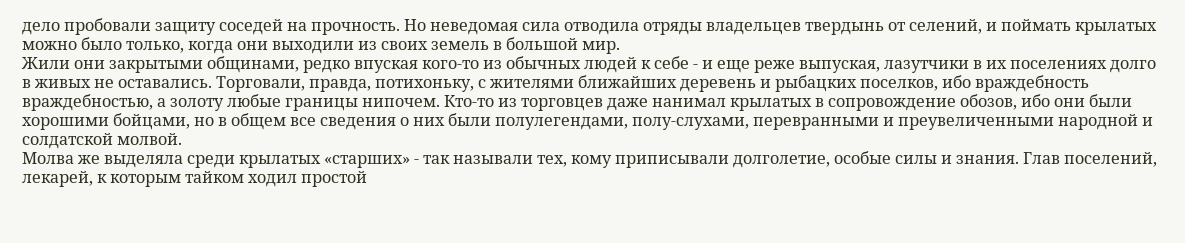дело пробовали защиту соседей на прочность. Но неведомая сила отводила отряды владельцев твердынь от селений, и поймать крылатых можно было только, когда они выходили из своих земель в большой мир.
Жили они закрытыми общинами, редко впуская кого-то из обычных людей к себе - и еще реже выпуская, лазутчики в их поселениях долго в живых не оставались. Торговали, правда, потихоньку, с жителями ближайших деревень и рыбацких поселков, ибо враждебность враждебностью, а золоту любые границы нипочем. Кто-то из торговцев даже нанимал крылатых в сопровождение обозов, ибо они были хорошими бойцами, но в общем все сведения о них были полулегендами, полу-слухами, перевранными и преувеличенными народной и солдатской молвой.
Молва же выделяла среди крылатых «старших» - так называли тех, кому приписывали долголетие, особые силы и знания. Глав поселений, лекарей, к которым тайком ходил простой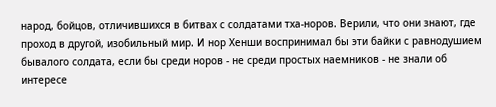народ, бойцов, отличившихся в битвах с солдатами тха-норов. Верили, что они знают, где проход в другой, изобильный мир. И нор Хенши воспринимал бы эти байки с равнодушием бывалого солдата, если бы среди норов - не среди простых наемников - не знали об интересе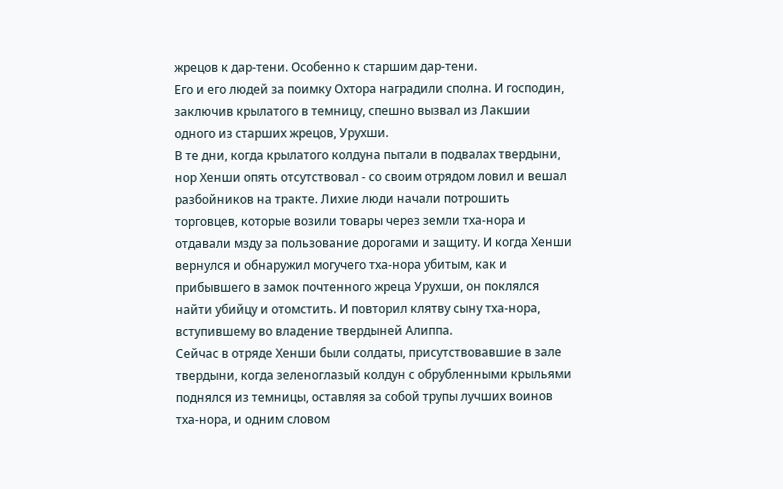жрецов к дар-тени. Особенно к старшим дар-тени.
Его и его людей за поимку Охтора наградили сполна. И господин, заключив крылатого в темницу, спешно вызвал из Лакшии одного из старших жрецов, Урухши.
В те дни, когда крылатого колдуна пытали в подвалах твердыни, нор Хенши опять отсутствовал - со своим отрядом ловил и вешал разбойников на тракте. Лихие люди начали потрошить торговцев, которые возили товары через земли тха-нора и отдавали мзду за пользование дорогами и защиту. И когда Хенши вернулся и обнаружил могучего тха-нора убитым, как и прибывшего в замок почтенного жреца Урухши, он поклялся найти убийцу и отомстить. И повторил клятву сыну тха-нора, вступившему во владение твердыней Алиппа.
Сейчас в отряде Хенши были солдаты, присутствовавшие в зале твердыни, когда зеленоглазый колдун с обрубленными крыльями поднялся из темницы, оставляя за собой трупы лучших воинов тха-нора, и одним словом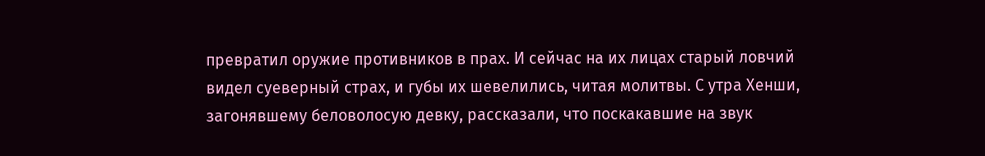превратил оружие противников в прах. И сейчас на их лицах старый ловчий видел суеверный страх, и губы их шевелились, читая молитвы. С утра Хенши, загонявшему беловолосую девку, рассказали, что поскакавшие на звук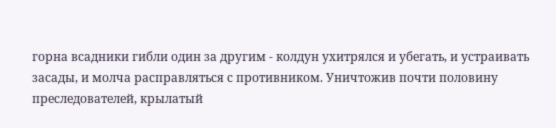горна всадники гибли один за другим - колдун ухитрялся и убегать, и устраивать засады, и молча расправляться с противником. Уничтожив почти половину преследователей, крылатый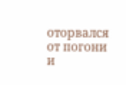оторвался от погони и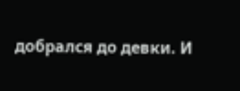добрался до девки. И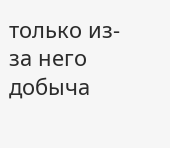только из-за него добыча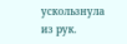ускользнула из рук.